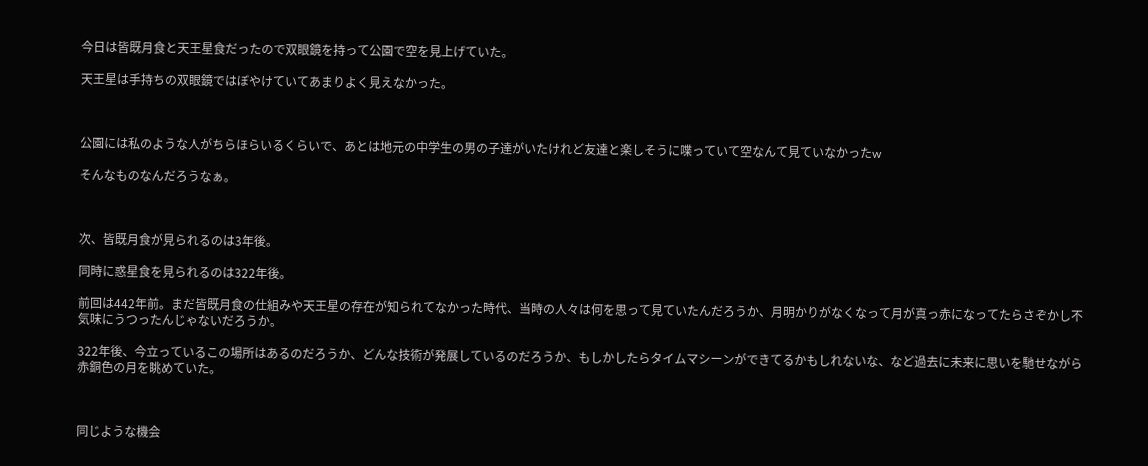今日は皆既月食と天王星食だったので双眼鏡を持って公園で空を見上げていた。

天王星は手持ちの双眼鏡ではぼやけていてあまりよく見えなかった。



公園には私のような人がちらほらいるくらいで、あとは地元の中学生の男の子達がいたけれど友達と楽しそうに喋っていて空なんて見ていなかったw

そんなものなんだろうなぁ。



次、皆既月食が見られるのは3年後。

同時に惑星食を見られるのは322年後。

前回は442年前。まだ皆既月食の仕組みや天王星の存在が知られてなかった時代、当時の人々は何を思って見ていたんだろうか、月明かりがなくなって月が真っ赤になってたらさぞかし不気味にうつったんじゃないだろうか。

322年後、今立っているこの場所はあるのだろうか、どんな技術が発展しているのだろうか、もしかしたらタイムマシーンができてるかもしれないな、など過去に未来に思いを馳せながら赤銅色の月を眺めていた。



同じような機会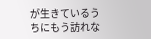が生きているうちにもう訪れな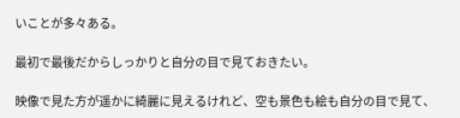いことが多々ある。

最初で最後だからしっかりと自分の目で見ておきたい。

映像で見た方が遥かに綺麗に見えるけれど、空も景色も絵も自分の目で見て、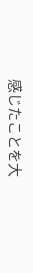感じたことを大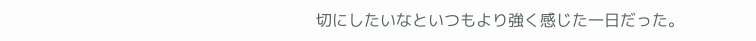切にしたいなといつもより強く感じた一日だった。